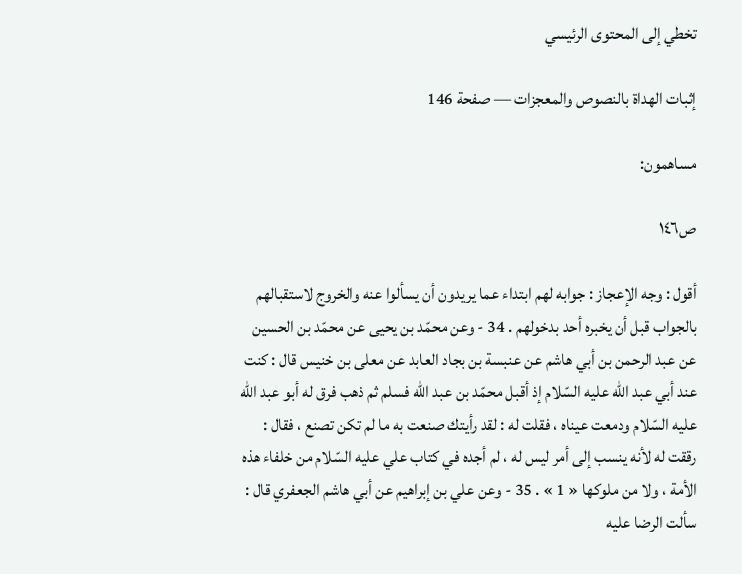تخطي إلى المحتوى الرئيسي

إثبات الهداة بالنصوص والمعجزات — صفحة 146

مساهمون:

ص١٤٦

أقول : وجه الإعجاز : جوابه لهم ابتداء عما يريدون أن يسألوا عنه والخروج لاستقبالهم بالجواب قبل أن يخبره أحد بدخولهم . 34 - وعن محمّد بن يحيى عن محمّد بن الحسين عن عبد الرحمن بن أبي هاشم عن عنبسة بن بجاد العابد عن معلى بن خنيس قال : كنت عند أبي عبد اللّه عليه السّلام إذ أقبل محمّد بن عبد اللّه فسلم ثم ذهب فرق له أبو عبد اللّه عليه السّلام ودمعت عيناه ، فقلت له : لقد رأيتك صنعت به ما لم تكن تصنع ، فقال : رققت له لأنه ينسب إلى أمر ليس له ، لم أجده في كتاب علي عليه السّلام من خلفاء هذه الأمة ، ولا من ملوكها « 1 » . 35 - وعن علي بن إبراهيم عن أبي هاشم الجعفري قال : سألت الرضا عليه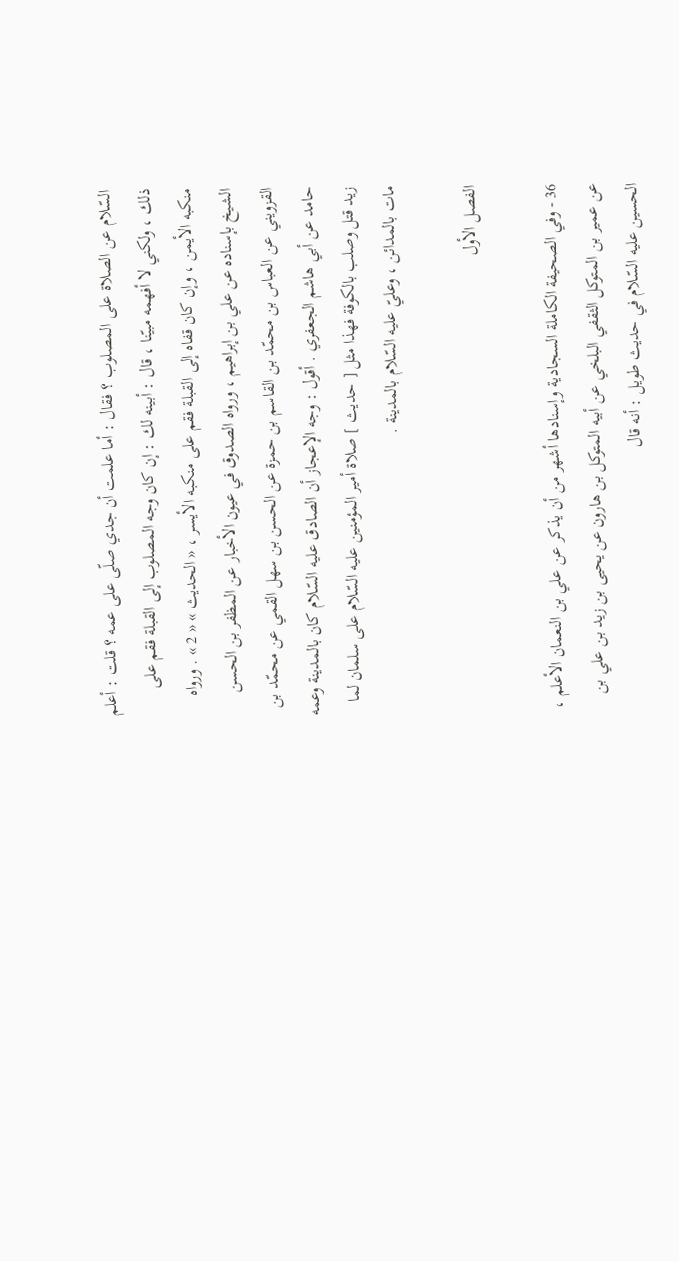السّلام عن الصلاة على المصلوب ؟ فقال : أما علمت أن جدي صلّى على عمه ؟ قلت : أعلم ذلك ، ولكني لا أفهمه مبيّنا ، قال : أبينه لك : إن كان وجه المصلوب إلى القبلة فقم على منكبه الأيمن ، وإن كان قفاه إلى القبلة فقم على منكبه الأيسر ، « الحديث » « 2 » . ورواه الشيخ بإسناده عن علي بن إبراهيم ، ورواه الصدوق في عيون الأخبار عن المظفر بن الحسن القزويني عن العباس بن محمّد بن القاسم بن حمزة عن الحسن بن سهل القمي عن محمّد بن حامد عن أبي هاشم الجعفري . أقول : وجه الإعجاز أن الصادق عليه السّلام كان بالمدينة وعمه زيد قتل وصلب بالكوفة فهذا مثل [ حديث ] صلاة أمير المؤمنين عليه السّلام على سلمان لما مات بالمدائن ، وعليّ عليه السّلام بالمدينة .

الفصل الأول

36 - وفي الصحيفة الكاملة السجادية وإسنادها أشهر من أن يذكر عن علي بن النعمان الأعلم ، عن عمير بن المتوكل الثقفي البلخي عن أبيه المتوكل بن هارون عن يحيى بن زيد بن علي بن الحسين عليه السّلام في حديث طويل : أنه قال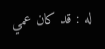له : قد كان عمي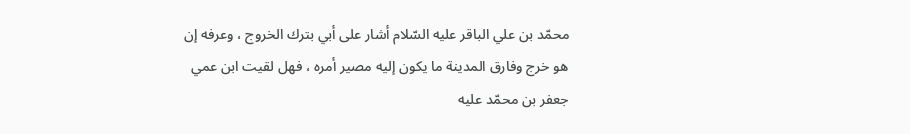محمّد بن علي الباقر عليه السّلام أشار على أبي بترك الخروج ، وعرفه إن هو خرج وفارق المدينة ما يكون إليه مصير أمره ، فهل لقيت ابن عمي جعفر بن محمّد عليه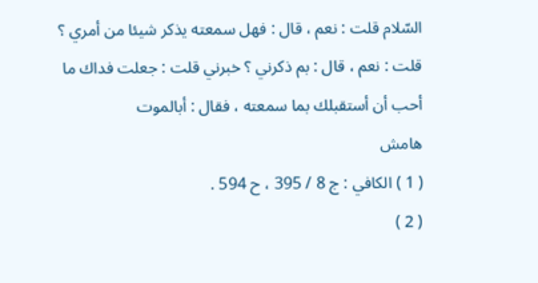السّلام قلت : نعم ، قال : فهل سمعته يذكر شيئا من أمري ؟ قلت : نعم ، قال : بم ذكرني ؟ خبرني قلت : جعلت فداك ما أحب أن أستقبلك بما سمعته ، فقال : أبالموت
هامش
( 1 ) الكافي : ج 8 / 395 ، ح 594 .
( 2 )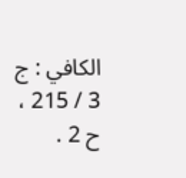الكافي : ج 3 / 215 ، ح 2 .